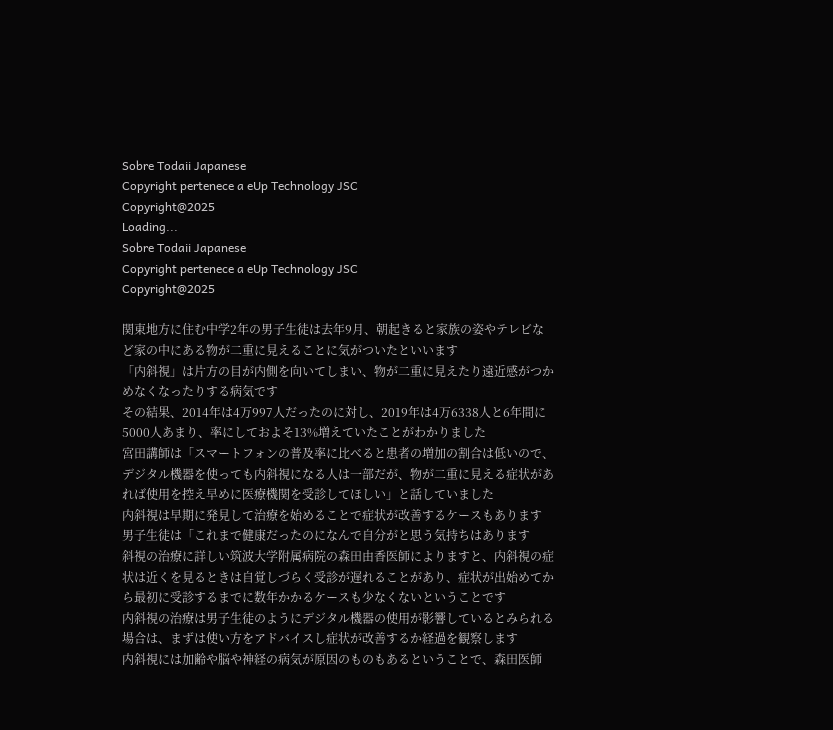Sobre Todaii Japanese
Copyright pertenece a eUp Technology JSC
Copyright@2025
Loading...
Sobre Todaii Japanese
Copyright pertenece a eUp Technology JSC
Copyright@2025

関東地方に住む中学2年の男子生徒は去年9月、朝起きると家族の姿やテレビなど家の中にある物が二重に見えることに気がついたといいます
「内斜視」は片方の目が内側を向いてしまい、物が二重に見えたり遠近感がつかめなくなったりする病気です
その結果、2014年は4万997人だったのに対し、2019年は4万6338人と6年間に5000人あまり、率にしておよそ13%増えていたことがわかりました
宮田講師は「スマートフォンの普及率に比べると患者の増加の割合は低いので、デジタル機器を使っても内斜視になる人は一部だが、物が二重に見える症状があれば使用を控え早めに医療機関を受診してほしい」と話していました
内斜視は早期に発見して治療を始めることで症状が改善するケースもあります
男子生徒は「これまで健康だったのになんで自分がと思う気持ちはあります
斜視の治療に詳しい筑波大学附属病院の森田由香医師によりますと、内斜視の症状は近くを見るときは自覚しづらく受診が遅れることがあり、症状が出始めてから最初に受診するまでに数年かかるケースも少なくないということです
内斜視の治療は男子生徒のようにデジタル機器の使用が影響しているとみられる場合は、まずは使い方をアドバイスし症状が改善するか経過を観察します
内斜視には加齢や脳や神経の病気が原因のものもあるということで、森田医師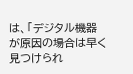は、「デジタル機器が原因の場合は早く見つけられ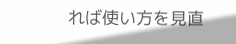れば使い方を見直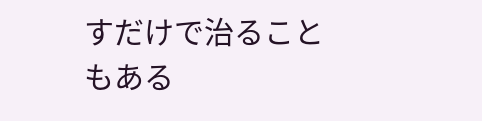すだけで治ることもある